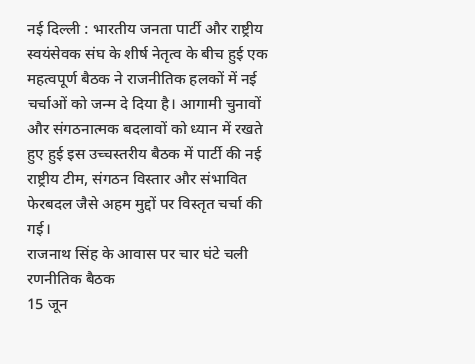नई दिल्ली : भारतीय जनता पार्टी और राष्ट्रीय स्वयंसेवक संघ के शीर्ष नेतृत्व के बीच हुई एक महत्वपूर्ण बैठक ने राजनीतिक हलकों में नई चर्चाओं को जन्म दे दिया है। आगामी चुनावों और संगठनात्मक बदलावों को ध्यान में रखते हुए हुई इस उच्चस्तरीय बैठक में पार्टी की नई राष्ट्रीय टीम, संगठन विस्तार और संभावित फेरबदल जैसे अहम मुद्दों पर विस्तृत चर्चा की गई।
राजनाथ सिंह के आवास पर चार घंटे चली रणनीतिक बैठक
15 जून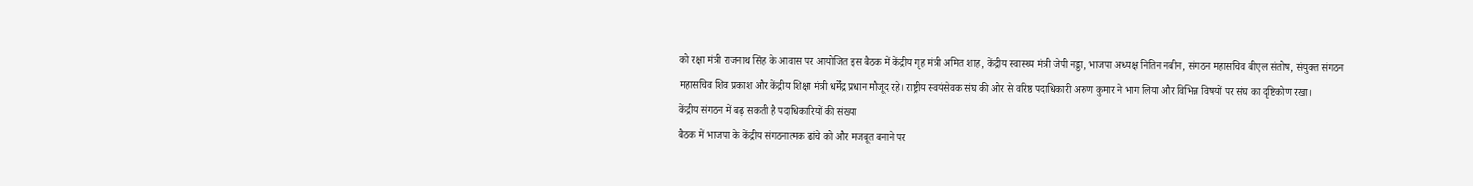को रक्षा मंत्री राजनाथ सिंह के आवास पर आयोजित इस बैठक में केंद्रीय गृह मंत्री अमित शाह, केंद्रीय स्वास्थ्य मंत्री जेपी नड्डा, भाजपा अध्यक्ष नितिन नबीन, संगठन महासचिव बीएल संतोष, संयुक्त संगठन महासचिव शिव प्रकाश और केंद्रीय शिक्षा मंत्री धर्मेंद्र प्रधान मौजूद रहे। राष्ट्रीय स्वयंसेवक संघ की ओर से वरिष्ठ पदाधिकारी अरुण कुमार ने भाग लिया और विभिन्न विषयों पर संघ का दृष्टिकोण रखा।
केंद्रीय संगठन में बढ़ सकती है पदाधिकारियों की संख्या
बैठक में भाजपा के केंद्रीय संगठनात्मक ढांचे को और मजबूत बनाने पर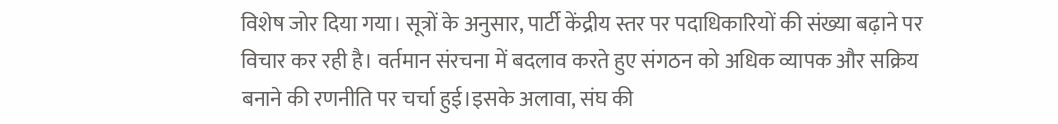विशेष जोर दिया गया। सूत्रों के अनुसार, पार्टी केंद्रीय स्तर पर पदाधिकारियों की संख्या बढ़ाने पर विचार कर रही है। वर्तमान संरचना में बदलाव करते हुए संगठन को अधिक व्यापक और सक्रिय बनाने की रणनीति पर चर्चा हुई।इसके अलावा, संघ की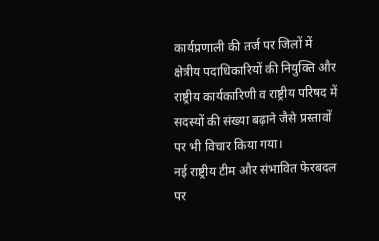कार्यप्रणाली की तर्ज पर जिलों में क्षेत्रीय पदाधिकारियों की नियुक्ति और राष्ट्रीय कार्यकारिणी व राष्ट्रीय परिषद में सदस्यों की संख्या बढ़ाने जैसे प्रस्तावों पर भी विचार किया गया।
नई राष्ट्रीय टीम और संभावित फेरबदल पर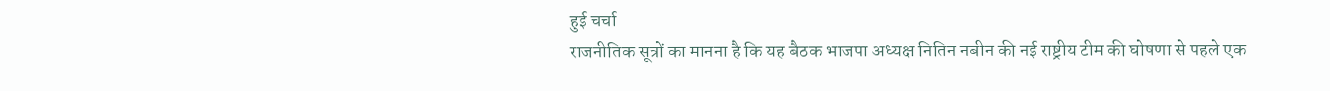हुई चर्चा
राजनीतिक सूत्रों का मानना है कि यह बैठक भाजपा अध्यक्ष नितिन नबीन की नई राष्ट्रीय टीम की घोषणा से पहले एक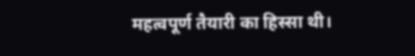महत्वपूर्ण तैयारी का हिस्सा थी।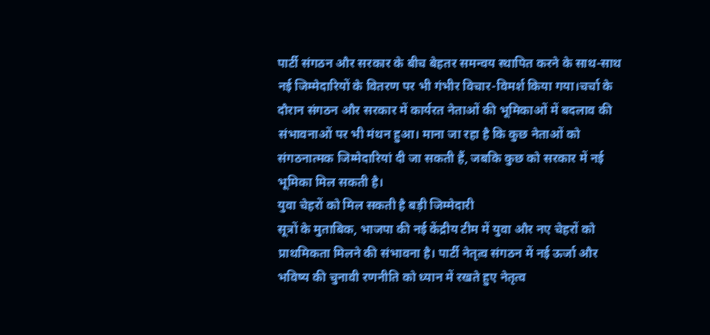पार्टी संगठन और सरकार के बीच बेहतर समन्वय स्थापित करने के साथ-साथ नई जिम्मेदारियों के वितरण पर भी गंभीर विचार-विमर्श किया गया।चर्चा के दौरान संगठन और सरकार में कार्यरत नेताओं की भूमिकाओं में बदलाव की संभावनाओं पर भी मंथन हुआ। माना जा रहा है कि कुछ नेताओं को संगठनात्मक जिम्मेदारियां दी जा सकती हैं, जबकि कुछ को सरकार में नई भूमिका मिल सकती है।
युवा चेहरों को मिल सकती है बड़ी जिम्मेदारी
सूत्रों के मुताबिक, भाजपा की नई केंद्रीय टीम में युवा और नए चेहरों को प्राथमिकता मिलने की संभावना है। पार्टी नेतृत्व संगठन में नई ऊर्जा और भविष्य की चुनावी रणनीति को ध्यान में रखते हुए नेतृत्व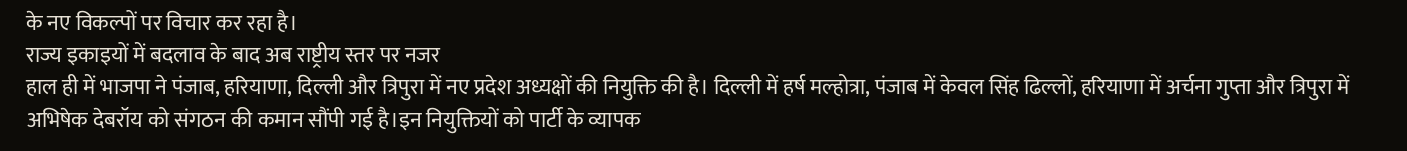के नए विकल्पों पर विचार कर रहा है।
राज्य इकाइयों में बदलाव के बाद अब राष्ट्रीय स्तर पर नजर
हाल ही में भाजपा ने पंजाब, हरियाणा, दिल्ली और त्रिपुरा में नए प्रदेश अध्यक्षों की नियुक्ति की है। दिल्ली में हर्ष मल्होत्रा, पंजाब में केवल सिंह ढिल्लों, हरियाणा में अर्चना गुप्ता और त्रिपुरा में अभिषेक देबरॉय को संगठन की कमान सौंपी गई है।इन नियुक्तियों को पार्टी के व्यापक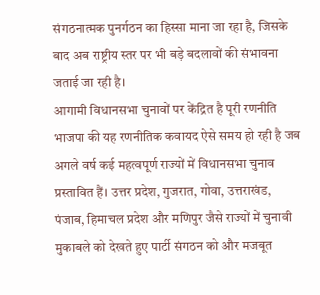संगठनात्मक पुनर्गठन का हिस्सा माना जा रहा है, जिसके बाद अब राष्ट्रीय स्तर पर भी बड़े बदलावों की संभावना जताई जा रही है।
आगामी विधानसभा चुनावों पर केंद्रित है पूरी रणनीति
भाजपा की यह रणनीतिक कवायद ऐसे समय हो रही है जब अगले वर्ष कई महत्वपूर्ण राज्यों में विधानसभा चुनाव प्रस्तावित हैं। उत्तर प्रदेश, गुजरात, गोवा, उत्तराखंड, पंजाब, हिमाचल प्रदेश और मणिपुर जैसे राज्यों में चुनावी मुकाबले को देखते हुए पार्टी संगठन को और मजबूत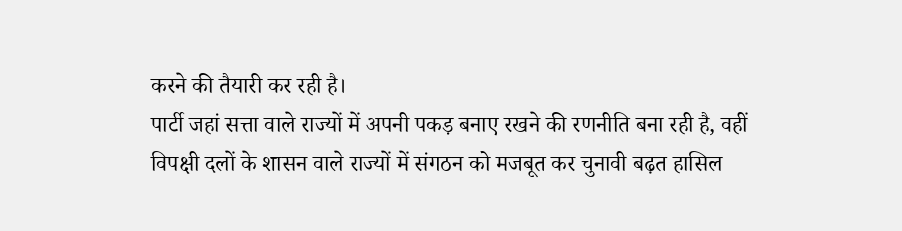करने की तैयारी कर रही है।
पार्टी जहां सत्ता वाले राज्यों में अपनी पकड़ बनाए रखने की रणनीति बना रही है, वहीं विपक्षी दलों के शासन वाले राज्यों में संगठन को मजबूत कर चुनावी बढ़त हासिल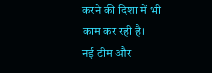करने की दिशा में भी काम कर रही है।
नई टीम और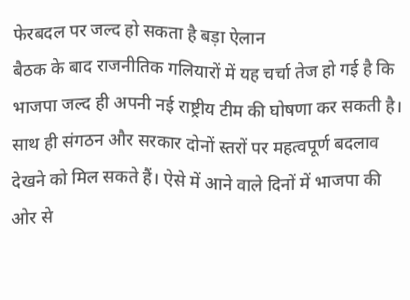फेरबदल पर जल्द हो सकता है बड़ा ऐलान
बैठक के बाद राजनीतिक गलियारों में यह चर्चा तेज हो गई है कि भाजपा जल्द ही अपनी नई राष्ट्रीय टीम की घोषणा कर सकती है। साथ ही संगठन और सरकार दोनों स्तरों पर महत्वपूर्ण बदलाव देखने को मिल सकते हैं। ऐसे में आने वाले दिनों में भाजपा की ओर से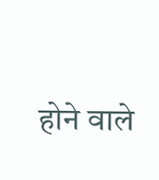होने वाले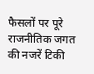फैसलों पर पूरे राजनीतिक जगत की नजरें टिकी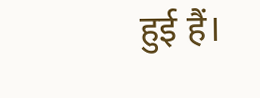हुई हैं।